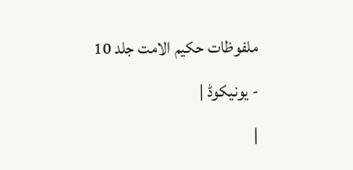ملفوظات حکیم الامت جلد 10 - یونیکوڈ |
|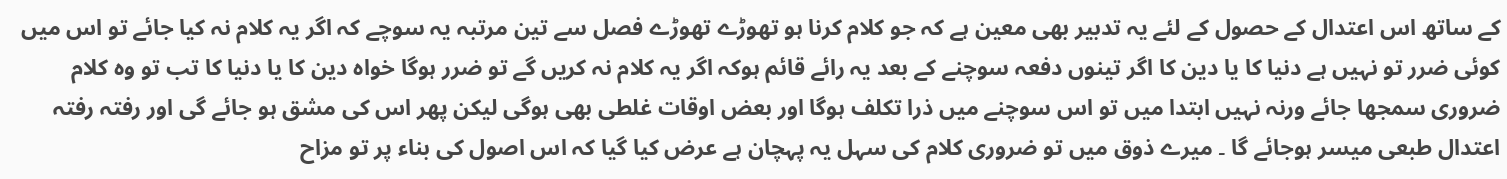کے ساتھ اس اعتدال کے حصول کے لئے یہ تدبیر بھی معین ہے کہ جو کلام کرنا ہو تھوڑے تھوڑے فصل سے تین مرتبہ یہ سوچے کہ اگر یہ کلام نہ کیا جائے تو اس میں کوئی ضرر تو نہیں ہے دنیا کا یا دین کا اگر تینوں دفعہ سوچنے کے بعد یہ رائے قائم ہوکہ اگر یہ کلام نہ کریں گے تو ضرر ہوگا خواہ دین کا یا دنیا کا تب تو وہ کلام ضروری سمجھا جائے ورنہ نہیں ابتدا میں تو اس سوچنے میں ذرا تکلف ہوگا اور بعض اوقات غلطی بھی ہوگی لیکن پھر اس کی مشق ہو جائے گی اور رفتہ رفتہ اعتدال طبعی میسر ہوجائے گا ۔ میرے ذوق میں تو ضروری کلام کی سہل یہ پہچان ہے عرض کیا گیا کہ اس اصول کی بناء پر تو مزاح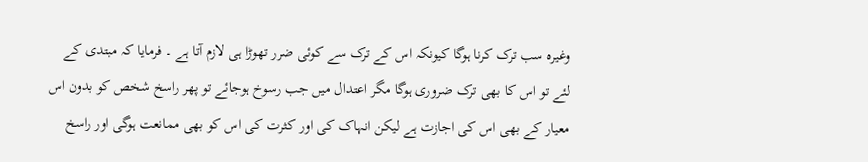وغیرہ سب ترک کرنا ہوگا کیونکہ اس کے ترک سے کوئی ضرر تھوڑا ہی لازم آتا ہے ۔ فرمایا کہ مبتدی کے لئے تو اس کا بھی ترک ضروری ہوگا مگر اعتدال میں جب رسوخ ہوجائے تو پھر راسخ شخص کو بدون اس معیار کے بھی اس کی اجازت ہے لیکن انہاک کی اور کثرت کی اس کو بھی ممانعت ہوگی اور راسخ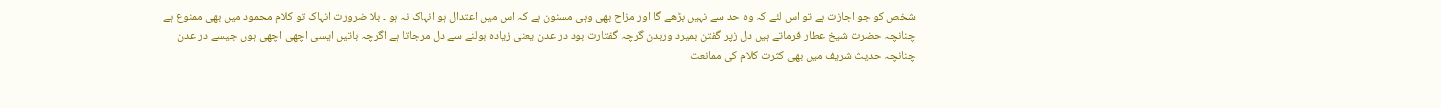شخص کو جو اجازت ہے تو اس لئے کہ وہ حد سے نہیں بڑھے گا اور مزاح بھی وہی مسنون ہے کہ اس میں اعتدال ہو انہاک نہ ہو ۔ بلا ضرورت انہاک تو کلام محمود میں بھی ممنوع ہے چنانچہ حضرت شیخ عطار فرماتے ہیں دل زپر گفتن بمیرد وربدن گرچہ گفتارت بود در عدن یعنی زیادہ بولنے سے دل مرجاتا ہے اگرچہ باتیں ایسی اچھی اچھی ہوں جیسے در عدن چنانچہ حدیث شریف میں بھی کثرت کلام کی ممانعت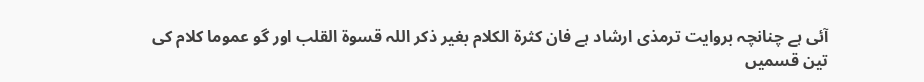آئی ہے چنانچہ بروایت ترمذی ارشاد ہے فان کثرۃ الکلام بغیر ذکر اللہ قسوۃ القلب اور گو عموما کلام کی تین قسمیں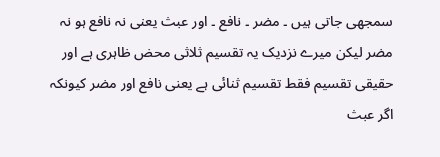سمجھی جاتی ہیں ۔ مضر ۔ نافع ۔ اور عبث یعنی نہ نافع ہو نہ مضر لیکن میرے نزدیک یہ تقسیم ثلاثی محض ظاہری ہے اور حقیقی تقسیم فقط تقسیم ثنائی ہے یعنی نافع اور مضر کیونکہ اگر عبث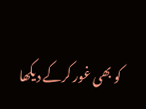کو بھی غور کرکے دیکھا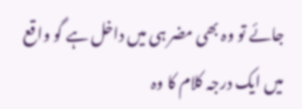جائے تو وہ بھی مضر ہی میں داخل ہے گو واقع میں ایک درجہ کلام کا وہ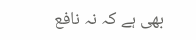بھی ہے کہ نہ نافع